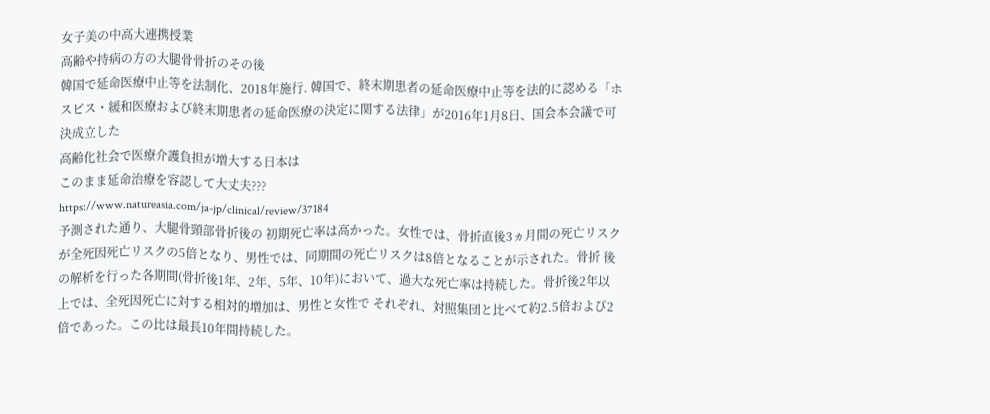女子美の中高大連携授業
高齢や持病の方の大腿骨骨折のその後
韓国で延命医療中止等を法制化、2018年施行. 韓国で、終末期患者の延命医療中止等を法的に認める「ホスピス・緩和医療および終末期患者の延命医療の決定に関する法律」が2016年1月8日、国会本会議で可決成立した
高齢化社会で医療介護負担が増大する日本は
このまま延命治療を容認して大丈夫???
https://www.natureasia.com/ja-jp/clinical/review/37184
予測された通り、大腿骨頸部骨折後の 初期死亡率は高かった。女性では、骨折直後3ヵ月間の死亡リスクが全死因死亡リスクの5倍となり、男性では、同期間の死亡リスクは8倍となることが示された。骨折 後の解析を行った各期間(骨折後1年、2年、5年、10年)において、過大な死亡率は持続した。骨折後2年以上では、全死因死亡に対する相対的増加は、男性と女性で それぞれ、対照集団と比べて約2.5倍および2倍であった。この比は最長10年間持続した。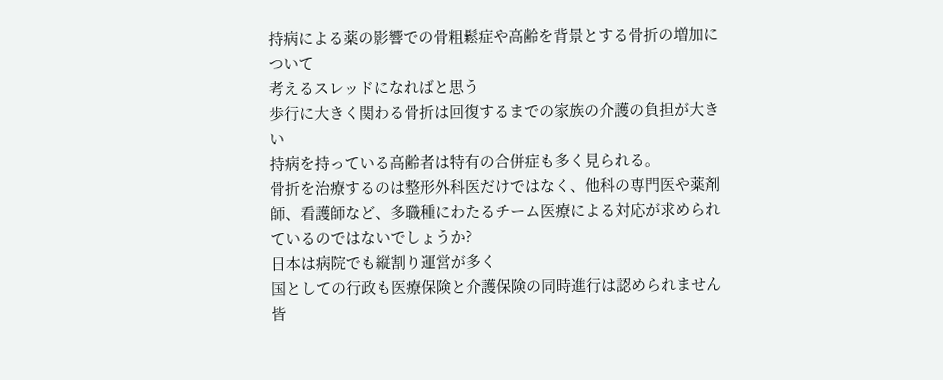持病による薬の影響での骨粗鬆症や高齢を背景とする骨折の増加について
考えるスレッドになればと思う
歩行に大きく関わる骨折は回復するまでの家族の介護の負担が大きい
持病を持っている高齢者は特有の合併症も多く見られる。
骨折を治療するのは整形外科医だけではなく、他科の専門医や薬剤師、看護師など、多職種にわたるチーム医療による対応が求められているのではないでしょうか?
日本は病院でも縦割り運営が多く
国としての行政も医療保険と介護保険の同時進行は認められません
皆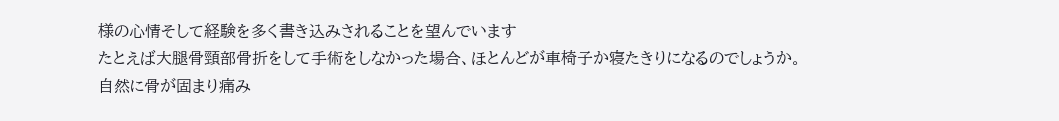様の心情そして経験を多く書き込みされることを望んでいます
たとえば大腿骨頸部骨折をして手術をしなかった場合、ほとんどが車椅子か寝たきりになるのでしょうか。
自然に骨が固まり痛み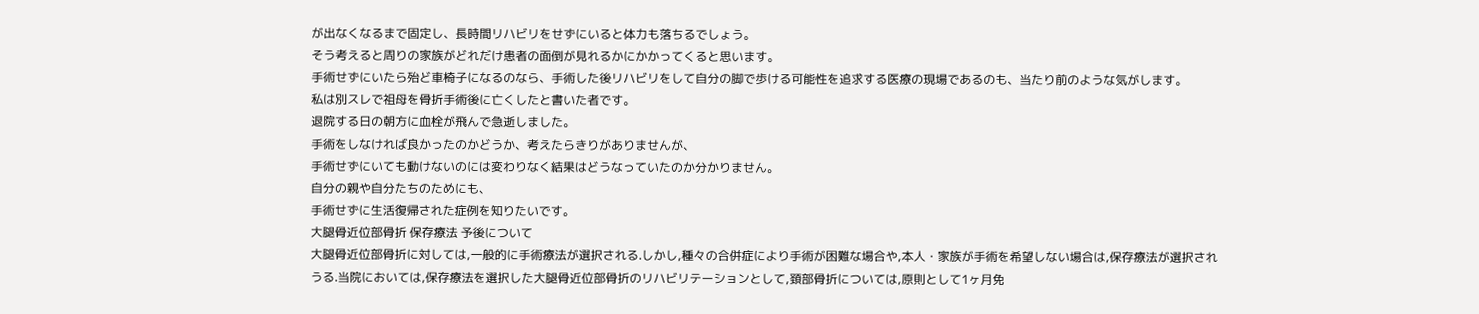が出なくなるまで固定し、長時間リハビリをせずにいると体力も落ちるでしょう。
そう考えると周りの家族がどれだけ患者の面倒が見れるかにかかってくると思います。
手術せずにいたら殆ど車椅子になるのなら、手術した後リハビリをして自分の脚で歩ける可能性を追求する医療の現場であるのも、当たり前のような気がします。
私は別スレで祖母を骨折手術後に亡くしたと書いた者です。
退院する日の朝方に血栓が飛んで急逝しました。
手術をしなければ良かったのかどうか、考えたらきりがありませんが、
手術せずにいても動けないのには変わりなく結果はどうなっていたのか分かりません。
自分の親や自分たちのためにも、
手術せずに生活復帰された症例を知りたいです。
大腿骨近位部骨折 保存療法 予後について
大腿骨近位部骨折に対しては,一般的に手術療法が選択される.しかし,種々の合併症により手術が困難な場合や,本人・家族が手術を希望しない場合は,保存療法が選択されうる.当院においては,保存療法を選択した大腿骨近位部骨折のリハビリテーションとして,頚部骨折については,原則として1ヶ月免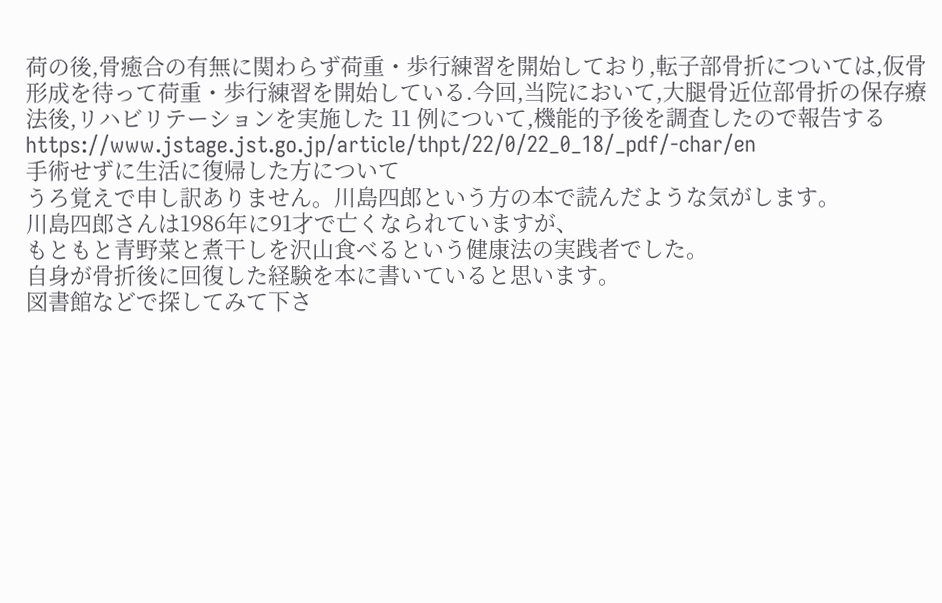荷の後,骨癒合の有無に関わらず荷重・歩行練習を開始しており,転子部骨折については,仮骨形成を待って荷重・歩行練習を開始している.今回,当院において,大腿骨近位部骨折の保存療法後,リハビリテーションを実施した 11 例について,機能的予後を調査したので報告する
https://www.jstage.jst.go.jp/article/thpt/22/0/22_0_18/_pdf/-char/en
手術せずに生活に復帰した方について
うろ覚えで申し訳ありません。川島四郎という方の本で読んだような気がします。
川島四郎さんは1986年に91才で亡くなられていますが、
もともと青野菜と煮干しを沢山食べるという健康法の実践者でした。
自身が骨折後に回復した経験を本に書いていると思います。
図書館などで探してみて下さ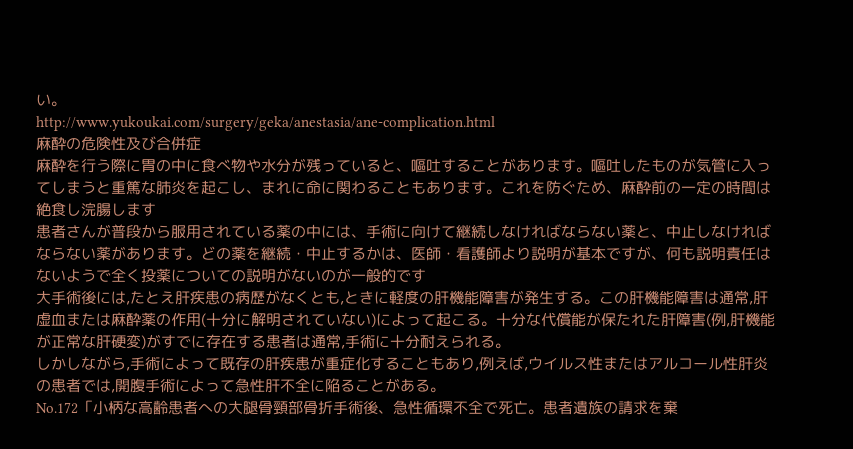い。
http://www.yukoukai.com/surgery/geka/anestasia/ane-complication.html
麻酔の危険性及び合併症
麻酔を行う際に胃の中に食べ物や水分が残っていると、嘔吐することがあります。嘔吐したものが気管に入ってしまうと重篤な肺炎を起こし、まれに命に関わることもあります。これを防ぐため、麻酔前の一定の時間は絶食し浣腸します
患者さんが普段から服用されている薬の中には、手術に向けて継続しなければならない薬と、中止しなければならない薬があります。どの薬を継続・中止するかは、医師・看護師より説明が基本ですが、何も説明責任はないようで全く投薬についての説明がないのが一般的です
大手術後には,たとえ肝疾患の病歴がなくとも,ときに軽度の肝機能障害が発生する。この肝機能障害は通常,肝虚血または麻酔薬の作用(十分に解明されていない)によって起こる。十分な代償能が保たれた肝障害(例,肝機能が正常な肝硬変)がすでに存在する患者は通常,手術に十分耐えられる。
しかしながら,手術によって既存の肝疾患が重症化することもあり,例えば,ウイルス性またはアルコール性肝炎の患者では,開腹手術によって急性肝不全に陥ることがある。
No.172「小柄な高齢患者への大腿骨頸部骨折手術後、急性循環不全で死亡。患者遺族の請求を棄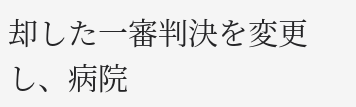却した一審判決を変更し、病院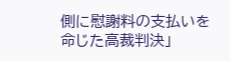側に慰謝料の支払いを命じた高裁判決」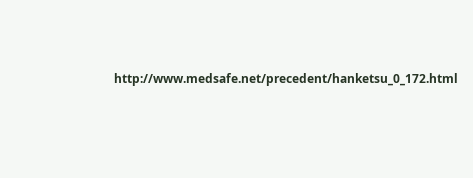http://www.medsafe.net/precedent/hanketsu_0_172.html